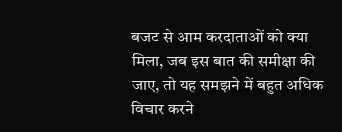बजट से आम करदाताओं को क्या मिला, जब इस बात की समीक्षा की जाए, तो यह समझने में बहुत अधिक विचार करने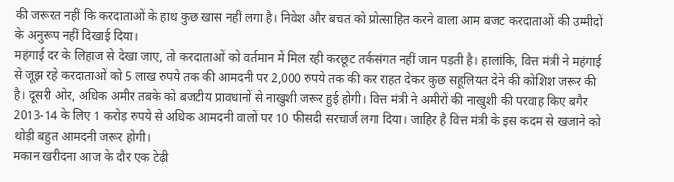की जरूरत नहीं कि करदाताओं के हाथ कुछ खास नहीं लगा है। निवेश और बचत को प्रोत्साहित करने वाला आम बजट करदाताओं की उम्मीदों के अनुरूप नहीं दिखाई दिया।
महंगाई दर के लिहाज से देखा जाए, तो करदाताओं को वर्तमान में मिल रही करछूट तर्कसंगत नहीं जान पड़ती है। हालांकि, वित्त मंत्री ने महंगाई से जूझ रहे करदाताओं को 5 लाख रुपये तक की आमदनी पर 2,000 रुपये तक की कर राहत देकर कुछ सहूलियत देने की कोशिश जरूर की है। दूसरी ओर, अधिक अमीर तबके को बजटीय प्रावधानों से नाखुशी जरूर हुई होगी। वित्त मंत्री ने अमीरों की नाखुशी की परवाह किए बगैर 2013-14 के लिए 1 करोड़ रुपये से अधिक आमदनी वालों पर 10 फीसदी सरचार्ज लगा दिया। जाहिर है वित्त मंत्री के इस कदम से खजाने को थोड़ी बहुत आमदनी जरूर होगी।
मकान खरीदना आज के दौर एक टेढ़ी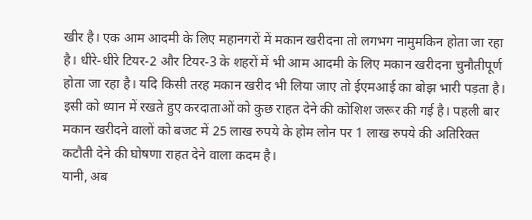खीर है। एक आम आदमी के लिए महानगरों में मकान खरीदना तो लगभग नामुमकिन होता जा रहा है। धीरे-धीरे टियर-2 और टियर-3 के शहरों में भी आम आदमी के लिए मकान खरीदना चुनौतीपूर्ण होता जा रहा है। यदि किसी तरह मकान खरीद भी लिया जाए तो ईएमआई का बोझ भारी पड़ता है। इसी को ध्यान में रखते हुए करदाताओं को कुछ राहत देने की कोशिश जरूर की गई है। पहली बार मकान खरीदने वालों को बजट में 25 लाख रुपये के होम लोन पर 1 लाख रुपये की अतिरिक्त कटौती देने की घोषणा राहत देने वाला कदम है।
यानी, अब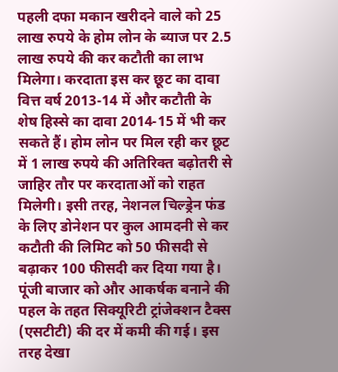पहली दफा मकान खरीदने वाले को 25 लाख रुपये के होम लोन के ब्याज पर 2.5 लाख रुपये की कर कटौती का लाभ मिलेगा। करदाता इस कर छूट का दावा वित्त वर्ष 2013-14 में और कटौती के शेष हिस्से का दावा 2014-15 में भी कर सकते हैं। होम लोन पर मिल रही कर छूट में 1 लाख रुपये की अतिरिक्त बढ़ोतरी से जाहिर तौर पर करदाताओं को राहत मिलेगी। इसी तरह, नेशनल चिल्ड्रेन फंड के लिए डोनेशन पर कुल आमदनी से कर कटौती की लिमिट को 50 फीसदी से बढ़ाकर 100 फीसदी कर दिया गया है।
पूंजी बाजार को और आकर्षक बनाने की पहल के तहत सिक्यूरिटी ट्रांजेक्शन टैक्स (एसटीटी) की दर में कमी की गई। इस तरह देखा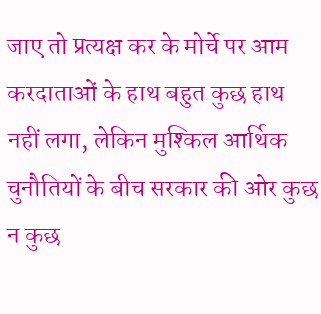जाए तो प्रत्यक्ष कर के मोर्चे पर आम करदाताओं के हाथ बहुत कुछ हाथ नहीं लगा, लेकिन मुश्किल आर्थिक चुनौतियों के बीच सरकार की ओर कुछ न कुछ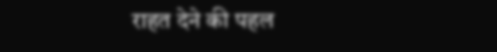राहत देने की पहल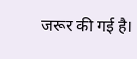जरूर की गई है।